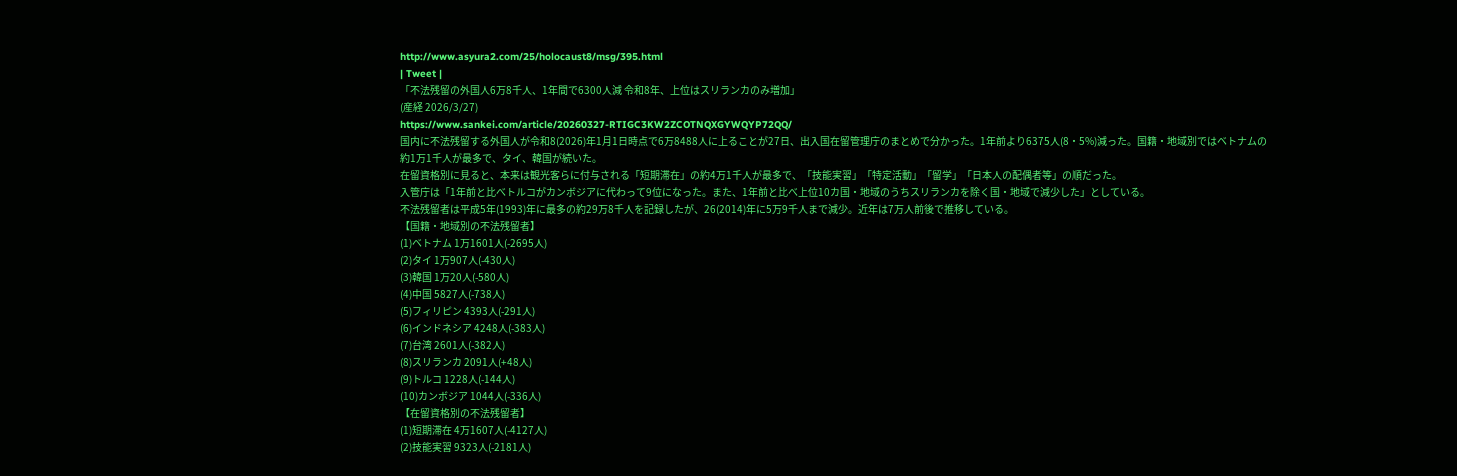http://www.asyura2.com/25/holocaust8/msg/395.html
| Tweet |
「不法残留の外国人6万8千人、1年間で6300人減 令和8年、上位はスリランカのみ増加」
(産経 2026/3/27)
https://www.sankei.com/article/20260327-RTIGC3KW2ZCOTNQXGYWQYP72QQ/
国内に不法残留する外国人が令和8(2026)年1月1日時点で6万8488人に上ることが27日、出入国在留管理庁のまとめで分かった。1年前より6375人(8・5%)減った。国籍・地域別ではベトナムの約1万1千人が最多で、タイ、韓国が続いた。
在留資格別に見ると、本来は観光客らに付与される「短期滞在」の約4万1千人が最多で、「技能実習」「特定活動」「留学」「日本人の配偶者等」の順だった。
入管庁は「1年前と比べトルコがカンボジアに代わって9位になった。また、1年前と比べ上位10カ国・地域のうちスリランカを除く国・地域で減少した」としている。
不法残留者は平成5年(1993)年に最多の約29万8千人を記録したが、26(2014)年に5万9千人まで減少。近年は7万人前後で推移している。
【国籍・地域別の不法残留者】
(1)ベトナム 1万1601人(-2695人)
(2)タイ 1万907人(-430人)
(3)韓国 1万20人(-580人)
(4)中国 5827人(-738人)
(5)フィリピン 4393人(-291人)
(6)インドネシア 4248人(-383人)
(7)台湾 2601人(-382人)
(8)スリランカ 2091人(+48人)
(9)トルコ 1228人(-144人)
(10)カンボジア 1044人(-336人)
【在留資格別の不法残留者】
(1)短期滞在 4万1607人(-4127人)
(2)技能実習 9323人(-2181人)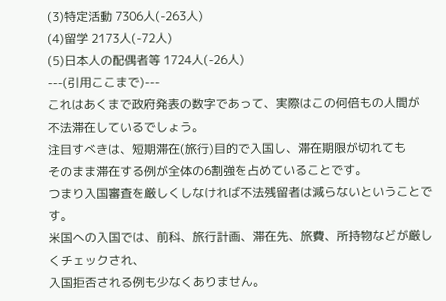(3)特定活動 7306人(-263人)
(4)留学 2173人(-72人)
(5)日本人の配偶者等 1724人(-26人)
---(引用ここまで)---
これはあくまで政府発表の数字であって、実際はこの何倍もの人間が
不法滞在しているでしょう。
注目すべきは、短期滞在(旅行)目的で入国し、滞在期限が切れても
そのまま滞在する例が全体の6割強を占めていることです。
つまり入国審査を厳しくしなければ不法残留者は減らないということです。
米国への入国では、前科、旅行計画、滞在先、旅費、所持物などが厳しくチェックされ、
入国拒否される例も少なくありません。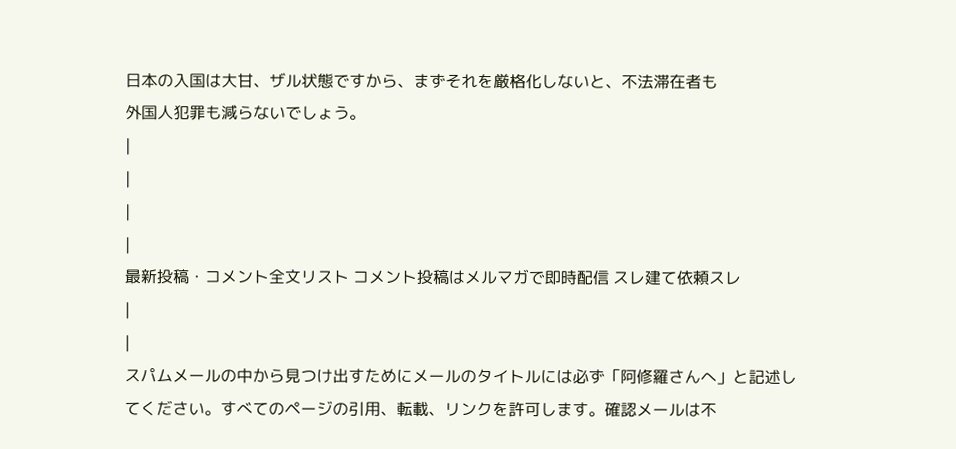日本の入国は大甘、ザル状態ですから、まずそれを厳格化しないと、不法滞在者も
外国人犯罪も減らないでしょう。
|
|
|
|
最新投稿・コメント全文リスト コメント投稿はメルマガで即時配信 スレ建て依頼スレ
|
|
スパムメールの中から見つけ出すためにメールのタイトルには必ず「阿修羅さんへ」と記述してください。すべてのページの引用、転載、リンクを許可します。確認メールは不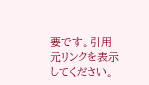要です。引用元リンクを表示してください。